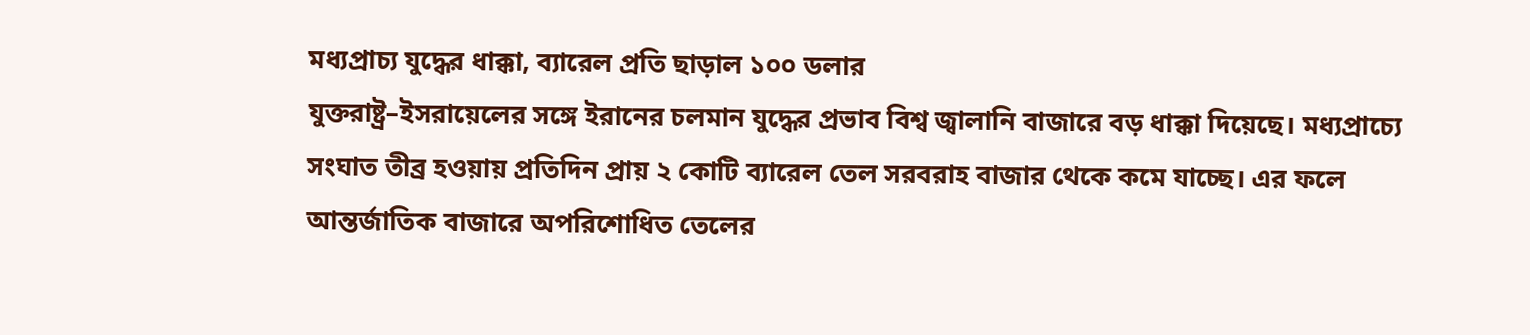মধ্যপ্রাচ্য যুদ্ধের ধাক্কা, ব্যারেল প্রতি ছাড়াল ১০০ ডলার
যুক্তরাষ্ট্র–ইসরায়েলের সঙ্গে ইরানের চলমান যুদ্ধের প্রভাব বিশ্ব জ্বালানি বাজারে বড় ধাক্কা দিয়েছে। মধ্যপ্রাচ্যে সংঘাত তীব্র হওয়ায় প্রতিদিন প্রায় ২ কোটি ব্যারেল তেল সরবরাহ বাজার থেকে কমে যাচ্ছে। এর ফলে আন্তর্জাতিক বাজারে অপরিশোধিত তেলের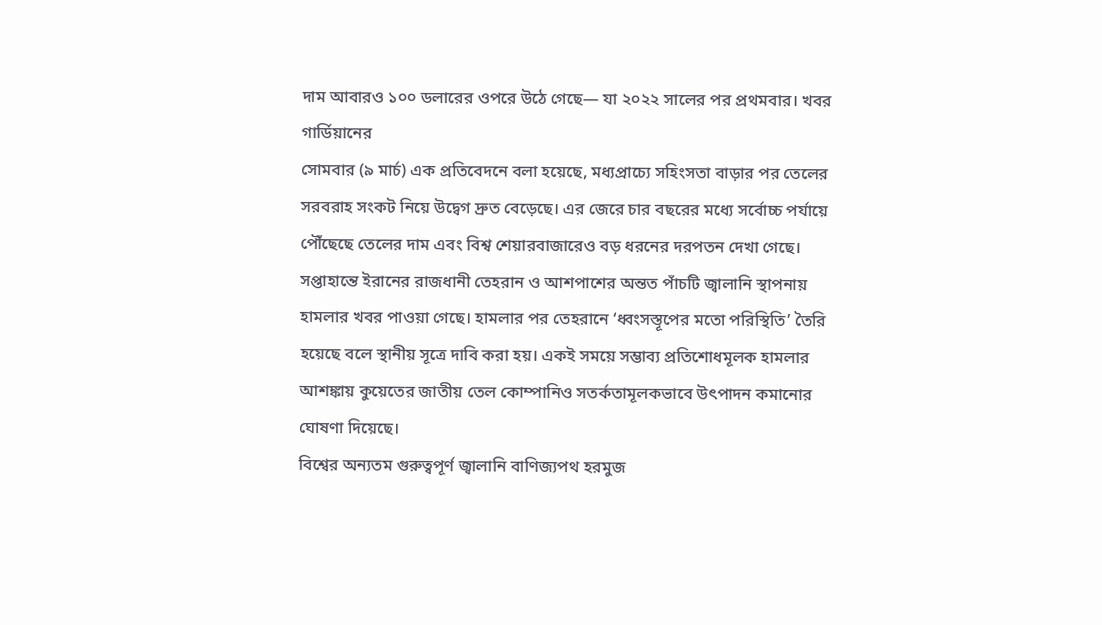দাম আবারও ১০০ ডলারের ওপরে উঠে গেছে— যা ২০২২ সালের পর প্রথমবার। খবর গার্ডিয়ানের
সোমবার (৯ মার্চ) এক প্রতিবেদনে বলা হয়েছে, মধ্যপ্রাচ্যে সহিংসতা বাড়ার পর তেলের সরবরাহ সংকট নিয়ে উদ্বেগ দ্রুত বেড়েছে। এর জেরে চার বছরের মধ্যে সর্বোচ্চ পর্যায়ে পৌঁছেছে তেলের দাম এবং বিশ্ব শেয়ারবাজারেও বড় ধরনের দরপতন দেখা গেছে।
সপ্তাহান্তে ইরানের রাজধানী তেহরান ও আশপাশের অন্তত পাঁচটি জ্বালানি স্থাপনায় হামলার খবর পাওয়া গেছে। হামলার পর তেহরানে ‘ধ্বংসস্তূপের মতো পরিস্থিতি’ তৈরি হয়েছে বলে স্থানীয় সূত্রে দাবি করা হয়। একই সময়ে সম্ভাব্য প্রতিশোধমূলক হামলার আশঙ্কায় কুয়েতের জাতীয় তেল কোম্পানিও সতর্কতামূলকভাবে উৎপাদন কমানোর ঘোষণা দিয়েছে।
বিশ্বের অন্যতম গুরুত্বপূর্ণ জ্বালানি বাণিজ্যপথ হরমুজ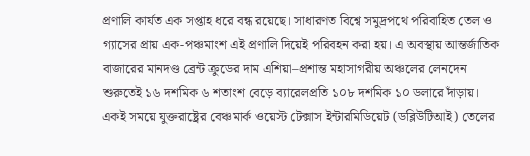প্রণালি কার্যত এক সপ্তাহ ধরে বন্ধ রয়েছে। সাধারণত বিশ্বে সমুদ্রপথে পরিবাহিত তেল ও গ্যাসের প্রায় এক-পঞ্চমাংশ এই প্রণালি দিয়েই পরিবহন করা হয়। এ অবস্থায় আন্তর্জাতিক বাজারের মানদণ্ড ব্রেন্ট ক্রুডের দাম এশিয়া–প্রশান্ত মহাসাগরীয় অঞ্চলের লেনদেন শুরুতেই ১৬ দশমিক ৬ শতাংশ বেড়ে ব্যারেলপ্রতি ১০৮ দশমিক ১০ ডলারে দাঁড়ায়। একই সময়ে যুক্তরাষ্ট্রের বেঞ্চমার্ক ওয়েস্ট টেক্সাস ইন্টারমিডিয়েট (ডব্লিউটিআই) তেলের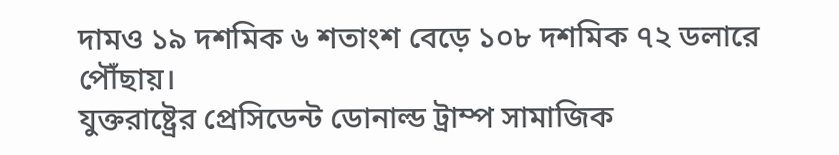দামও ১৯ দশমিক ৬ শতাংশ বেড়ে ১০৮ দশমিক ৭২ ডলারে পৌঁছায়।
যুক্তরাষ্ট্রের প্রেসিডেন্ট ডোনাল্ড ট্রাম্প সামাজিক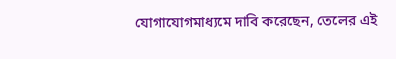যোগাযোগমাধ্যমে দাবি করেছেন, তেলের এই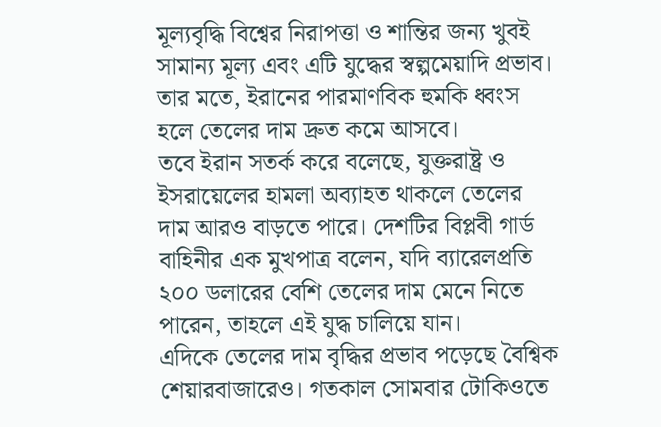মূল্যবৃদ্ধি বিশ্বের নিরাপত্তা ও শান্তির জন্য খুবই সামান্য মূল্য এবং এটি যুদ্ধের স্বল্পমেয়াদি প্রভাব। তার মতে, ইরানের পারমাণবিক হুমকি ধ্বংস হলে তেলের দাম দ্রুত কমে আসবে।
তবে ইরান সতর্ক করে বলেছে, যুক্তরাষ্ট্র ও ইসরায়েলের হামলা অব্যাহত থাকলে তেলের দাম আরও বাড়তে পারে। দেশটির বিপ্লবী গার্ড বাহিনীর এক মুখপাত্র বলেন, যদি ব্যারেলপ্রতি ২০০ ডলারের বেশি তেলের দাম মেনে নিতে পারেন, তাহলে এই যুদ্ধ চালিয়ে যান।
এদিকে তেলের দাম বৃদ্ধির প্রভাব পড়েছে বৈশ্বিক শেয়ারবাজারেও। গতকাল সোমবার টোকিওতে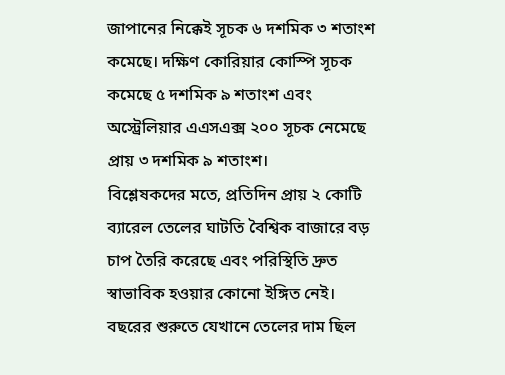জাপানের নিক্কেই সূচক ৬ দশমিক ৩ শতাংশ কমেছে। দক্ষিণ কোরিয়ার কোস্পি সূচক কমেছে ৫ দশমিক ৯ শতাংশ এবং অস্ট্রেলিয়ার এএসএক্স ২০০ সূচক নেমেছে প্রায় ৩ দশমিক ৯ শতাংশ।
বিশ্লেষকদের মতে, প্রতিদিন প্রায় ২ কোটি ব্যারেল তেলের ঘাটতি বৈশ্বিক বাজারে বড় চাপ তৈরি করেছে এবং পরিস্থিতি দ্রুত স্বাভাবিক হওয়ার কোনো ইঙ্গিত নেই। বছরের শুরুতে যেখানে তেলের দাম ছিল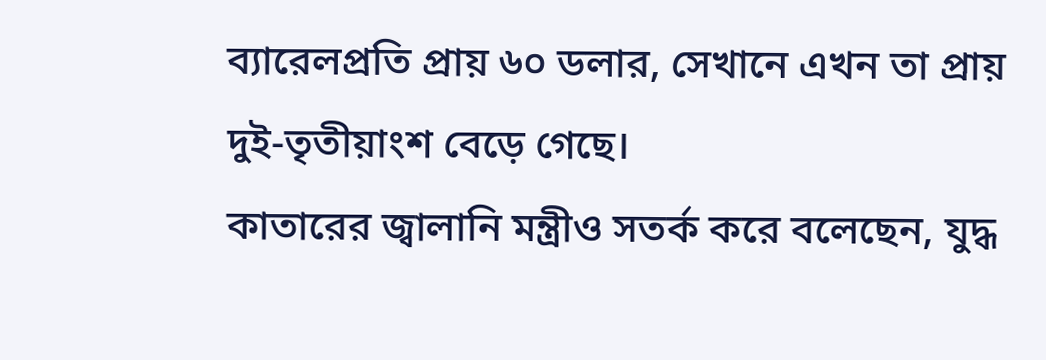ব্যারেলপ্রতি প্রায় ৬০ ডলার, সেখানে এখন তা প্রায় দুই-তৃতীয়াংশ বেড়ে গেছে।
কাতারের জ্বালানি মন্ত্রীও সতর্ক করে বলেছেন, যুদ্ধ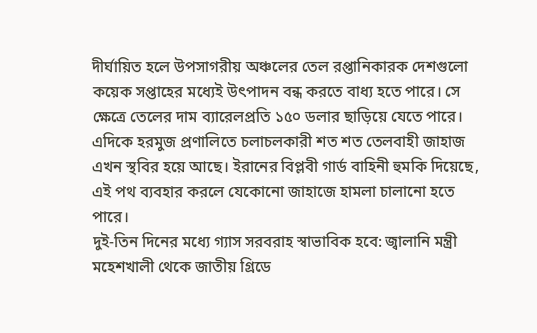দীর্ঘায়িত হলে উপসাগরীয় অঞ্চলের তেল রপ্তানিকারক দেশগুলো কয়েক সপ্তাহের মধ্যেই উৎপাদন বন্ধ করতে বাধ্য হতে পারে। সে ক্ষেত্রে তেলের দাম ব্যারেলপ্রতি ১৫০ ডলার ছাড়িয়ে যেতে পারে।
এদিকে হরমুজ প্রণালিতে চলাচলকারী শত শত তেলবাহী জাহাজ এখন স্থবির হয়ে আছে। ইরানের বিপ্লবী গার্ড বাহিনী হুমকি দিয়েছে, এই পথ ব্যবহার করলে যেকোনো জাহাজে হামলা চালানো হতে পারে।
দুই-তিন দিনের মধ্যে গ্যাস সরবরাহ স্বাভাবিক হবে: জ্বালানি মন্ত্রী
মহেশখালী থেকে জাতীয় গ্রিডে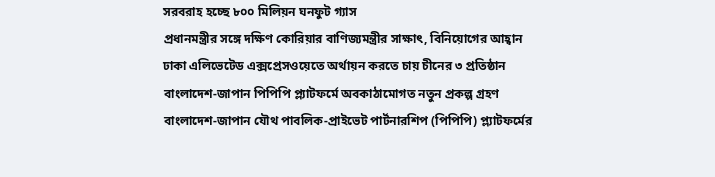সরবরাহ হচ্ছে ৮০০ মিলিয়ন ঘনফুট গ্যাস
প্রধানমন্ত্রীর সঙ্গে দক্ষিণ কোরিয়ার বাণিজ্যমন্ত্রীর সাক্ষাৎ, বিনিয়োগের আহ্বান
ঢাকা এলিভেটেড এক্সপ্রেসওয়েতে অর্থায়ন করতে চায় চীনের ৩ প্রতিষ্ঠান
বাংলাদেশ-জাপান পিপিপি প্ল্যাটফর্মে অবকাঠামোগত নতুন প্রকল্প গ্রহণ
বাংলাদেশ-জাপান যৌথ পাবলিক-প্রাইভেট পার্টনারশিপ (পিপিপি) প্ল্যাটফর্মের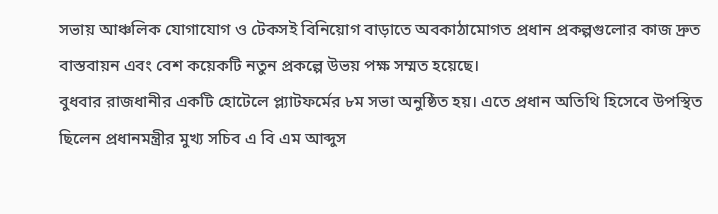সভায় আঞ্চলিক যোগাযোগ ও টেকসই বিনিয়োগ বাড়াতে অবকাঠামোগত প্রধান প্রকল্পগুলোর কাজ দ্রুত বাস্তবায়ন এবং বেশ কয়েকটি নতুন প্রকল্পে উভয় পক্ষ সম্মত হয়েছে।
বুধবার রাজধানীর একটি হোটেলে প্ল্যাটফর্মের ৮ম সভা অনুষ্ঠিত হয়। এতে প্রধান অতিথি হিসেবে উপস্থিত ছিলেন প্রধানমন্ত্রীর মুখ্য সচিব এ বি এম আব্দুস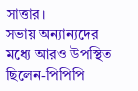সাত্তার।
সভায় অন্যান্যদের মধ্যে আরও উপস্থিত ছিলেন-পিপিপি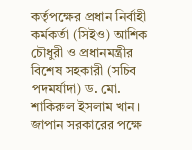কর্তৃপক্ষের প্রধান নির্বাহী কর্মকর্তা (সিইও) আশিক চৌধুরী ও প্রধানমন্ত্রীর বিশেষ সহকারী (সচিব পদমর্যাদা) ড. মো. শাকিরুল ইসলাম খান।
জাপান সরকারের পক্ষে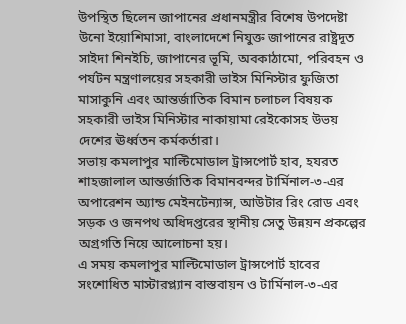উপস্থিত ছিলেন জাপানের প্রধানমন্ত্রীর বিশেষ উপদেষ্টা উনো ইয়োশিমাসা, বাংলাদেশে নিযুক্ত জাপানের রাষ্ট্রদূত সাইদা শিনইচি, জাপানের ভূমি, অবকাঠামো, পরিবহন ও পর্যটন মন্ত্রণালয়ের সহকারী ভাইস মিনিস্টার ফুজিতা মাসাকুনি এবং আন্তর্জাতিক বিমান চলাচল বিষয়ক সহকারী ভাইস মিনিস্টার নাকায়ামা রেইকোসহ উভয় দেশের ঊর্ধ্বতন কর্মকর্তারা।
সভায় কমলাপুর মাল্টিমোডাল ট্রান্সপোর্ট হাব, হযরত শাহজালাল আন্তর্জাতিক বিমানবন্দর টার্মিনাল-৩-এর অপারেশন অ্যান্ড মেইনটেন্যান্স, আউটার রিং রোড এবং সড়ক ও জনপথ অধিদপ্তরের স্থানীয় সেতু উন্নয়ন প্রকল্পের অগ্রগতি নিয়ে আলোচনা হয়।
এ সময় কমলাপুর মাল্টিমোডাল ট্রান্সপোর্ট হাবের সংশোধিত মাস্টারপ্ল্যান বাস্তবায়ন ও টার্মিনাল-৩-এর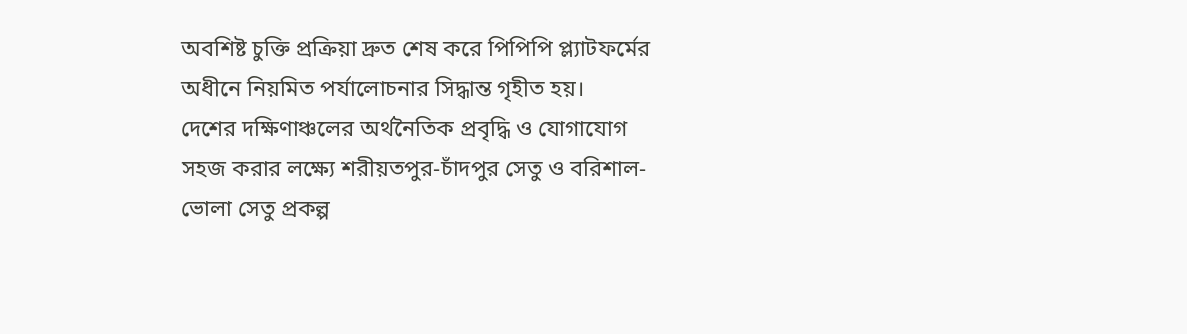অবশিষ্ট চুক্তি প্রক্রিয়া দ্রুত শেষ করে পিপিপি প্ল্যাটফর্মের অধীনে নিয়মিত পর্যালোচনার সিদ্ধান্ত গৃহীত হয়।
দেশের দক্ষিণাঞ্চলের অর্থনৈতিক প্রবৃদ্ধি ও যোগাযোগ সহজ করার লক্ষ্যে শরীয়তপুর-চাঁদপুর সেতু ও বরিশাল-ভোলা সেতু প্রকল্প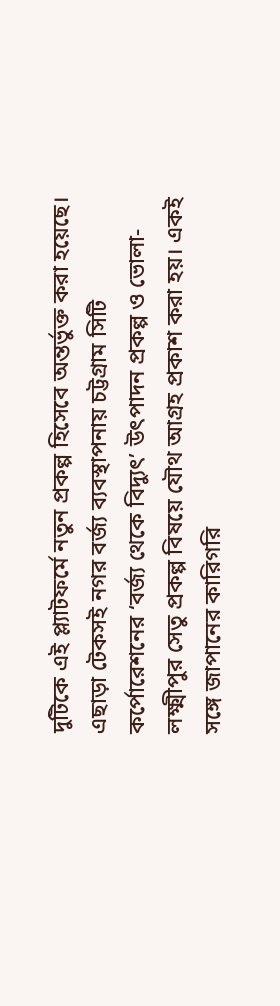দুটিকে এই প্ল্যাটফর্মে নতুন প্রকল্প হিসেবে অন্তর্ভুক্ত করা হয়েছে।
এছাড়া টেকসই নগর বর্জ্য ব্যবস্থাপনায় চট্টগ্রাম সিটি কর্পোরেশনের ‘বর্জ্য থেকে বিদ্যুৎ’ উৎপাদন প্রকল্প ও ভোলা-লক্ষ্মীপুর সেতু প্রকল্প বিষয়ে যৌথ আগ্রহ প্রকাশ করা হয়। একই সঙ্গে জাপানের কারিগরি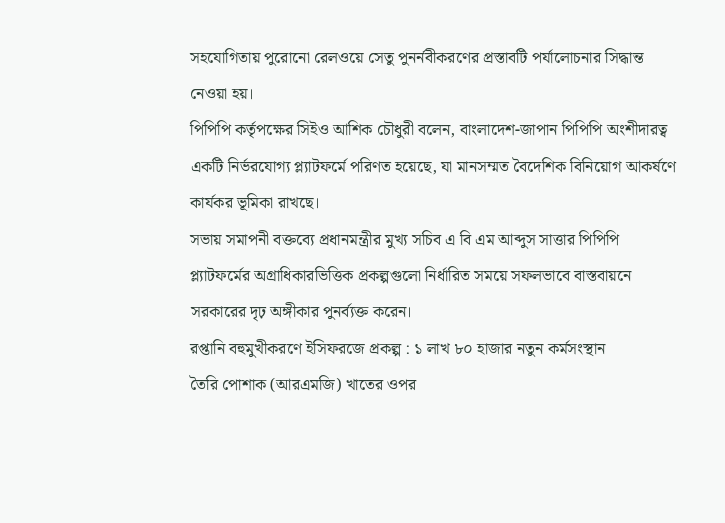সহযোগিতায় পুরোনো রেলওয়ে সেতু পুনর্নবীকরণের প্রস্তাবটি পর্যালোচনার সিদ্ধান্ত নেওয়া হয়।
পিপিপি কর্তৃপক্ষের সিইও আশিক চৌধুরী বলেন, বাংলাদেশ-জাপান পিপিপি অংশীদারত্ব একটি নির্ভরযোগ্য প্ল্যাটফর্মে পরিণত হয়েছে, যা মানসম্মত বৈদেশিক বিনিয়োগ আকর্ষণে কার্যকর ভূমিকা রাখছে।
সভায় সমাপনী বক্তব্যে প্রধানমন্ত্রীর মুখ্য সচিব এ বি এম আব্দুস সাত্তার পিপিপি প্ল্যাটফর্মের অগ্রাধিকারভিত্তিক প্রকল্পগুলো নির্ধারিত সময়ে সফলভাবে বাস্তবায়নে সরকারের দৃঢ় অঙ্গীকার পুনর্ব্যক্ত করেন।
রপ্তানি বহুমুখীকরণে ইসিফরজে প্রকল্প : ১ লাখ ৮০ হাজার নতুন কর্মসংস্থান
তৈরি পোশাক (আরএমজি) খাতের ওপর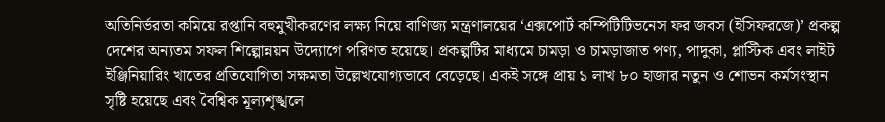অতিনির্ভরতা কমিয়ে রপ্তানি বহুমুখীকরণের লক্ষ্য নিয়ে বাণিজ্য মন্ত্রণালয়ের ‘এক্সপোর্ট কম্পিটিটিভনেস ফর জবস (ইসিফরজে)’ প্রকল্প দেশের অন্যতম সফল শিল্পোন্নয়ন উদ্যোগে পরিণত হয়েছে। প্রকল্পটির মাধ্যমে চামড়া ও চামড়াজাত পণ্য, পাদুকা, প্লাস্টিক এবং লাইট ইঞ্জিনিয়ারিং খাতের প্রতিযোগিতা সক্ষমতা উল্লেখযোগ্যভাবে বেড়েছে। একই সঙ্গে প্রায় ১ লাখ ৮০ হাজার নতুন ও শোভন কর্মসংস্থান সৃষ্টি হয়েছে এবং বৈশ্বিক মূল্যশৃঙ্খলে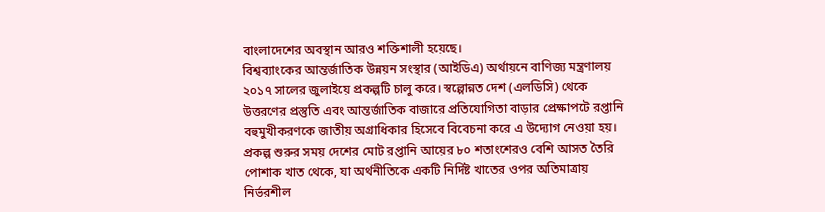বাংলাদেশের অবস্থান আরও শক্তিশালী হয়েছে।
বিশ্বব্যাংকের আন্তর্জাতিক উন্নয়ন সংস্থার (আইডিএ) অর্থায়নে বাণিজ্য মন্ত্রণালয় ২০১৭ সালের জুলাইয়ে প্রকল্পটি চালু করে। স্বল্পোন্নত দেশ (এলডিসি) থেকে উত্তরণের প্রস্তুতি এবং আন্তর্জাতিক বাজারে প্রতিযোগিতা বাড়ার প্রেক্ষাপটে রপ্তানি বহুমুখীকরণকে জাতীয় অগ্রাধিকার হিসেবে বিবেচনা করে এ উদ্যোগ নেওয়া হয়। প্রকল্প শুরুর সময় দেশের মোট রপ্তানি আয়ের ৮০ শতাংশেরও বেশি আসত তৈরি পোশাক খাত থেকে, যা অর্থনীতিকে একটি নির্দিষ্ট খাতের ওপর অতিমাত্রায় নির্ভরশীল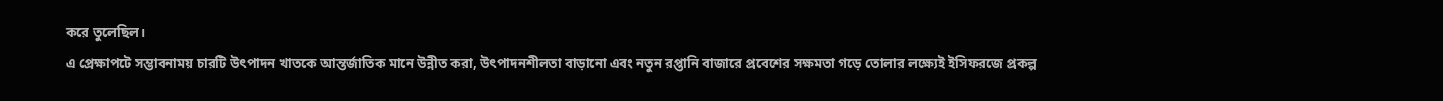করে তুলেছিল।
এ প্রেক্ষাপটে সম্ভাবনাময় চারটি উৎপাদন খাতকে আন্তর্জাতিক মানে উন্নীত করা, উৎপাদনশীলতা বাড়ানো এবং নতুন রপ্তানি বাজারে প্রবেশের সক্ষমতা গড়ে তোলার লক্ষ্যেই ইসিফরজে প্রকল্প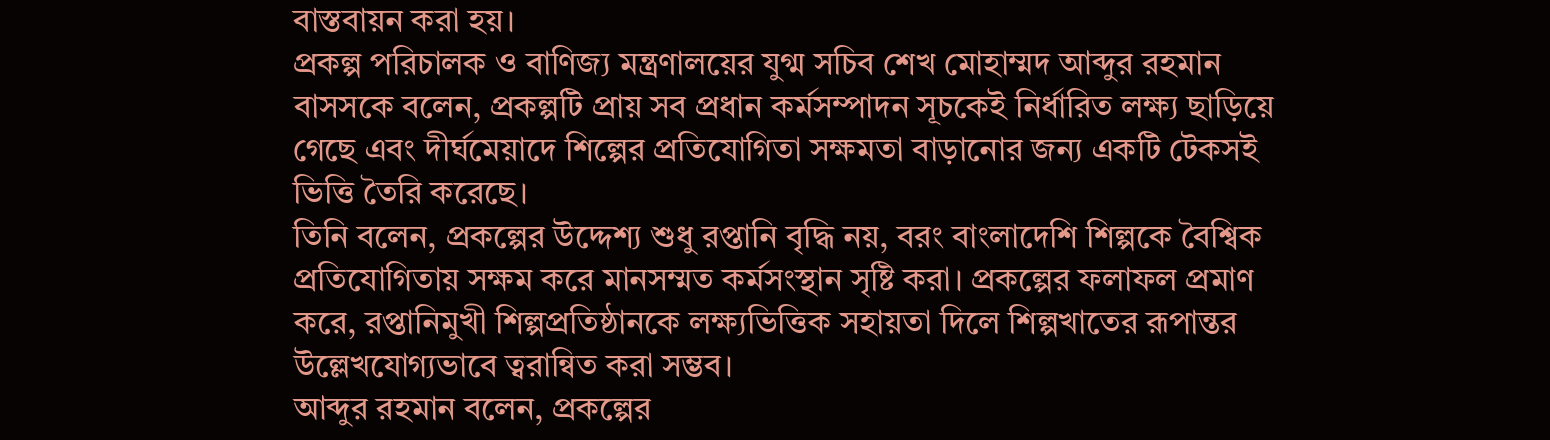বাস্তবায়ন করা হয়।
প্রকল্প পরিচালক ও বাণিজ্য মন্ত্রণালয়ের যুগ্ম সচিব শেখ মোহাম্মদ আব্দুর রহমান বাসসকে বলেন, প্রকল্পটি প্রায় সব প্রধান কর্মসম্পাদন সূচকেই নির্ধারিত লক্ষ্য ছাড়িয়ে গেছে এবং দীর্ঘমেয়াদে শিল্পের প্রতিযোগিতা সক্ষমতা বাড়ানোর জন্য একটি টেকসই ভিত্তি তৈরি করেছে।
তিনি বলেন, প্রকল্পের উদ্দেশ্য শুধু রপ্তানি বৃদ্ধি নয়, বরং বাংলাদেশি শিল্পকে বৈশ্বিক প্রতিযোগিতায় সক্ষম করে মানসম্মত কর্মসংস্থান সৃষ্টি করা। প্রকল্পের ফলাফল প্রমাণ করে, রপ্তানিমুখী শিল্পপ্রতিষ্ঠানকে লক্ষ্যভিত্তিক সহায়তা দিলে শিল্পখাতের রূপান্তর উল্লেখযোগ্যভাবে ত্বরান্বিত করা সম্ভব।
আব্দুর রহমান বলেন, প্রকল্পের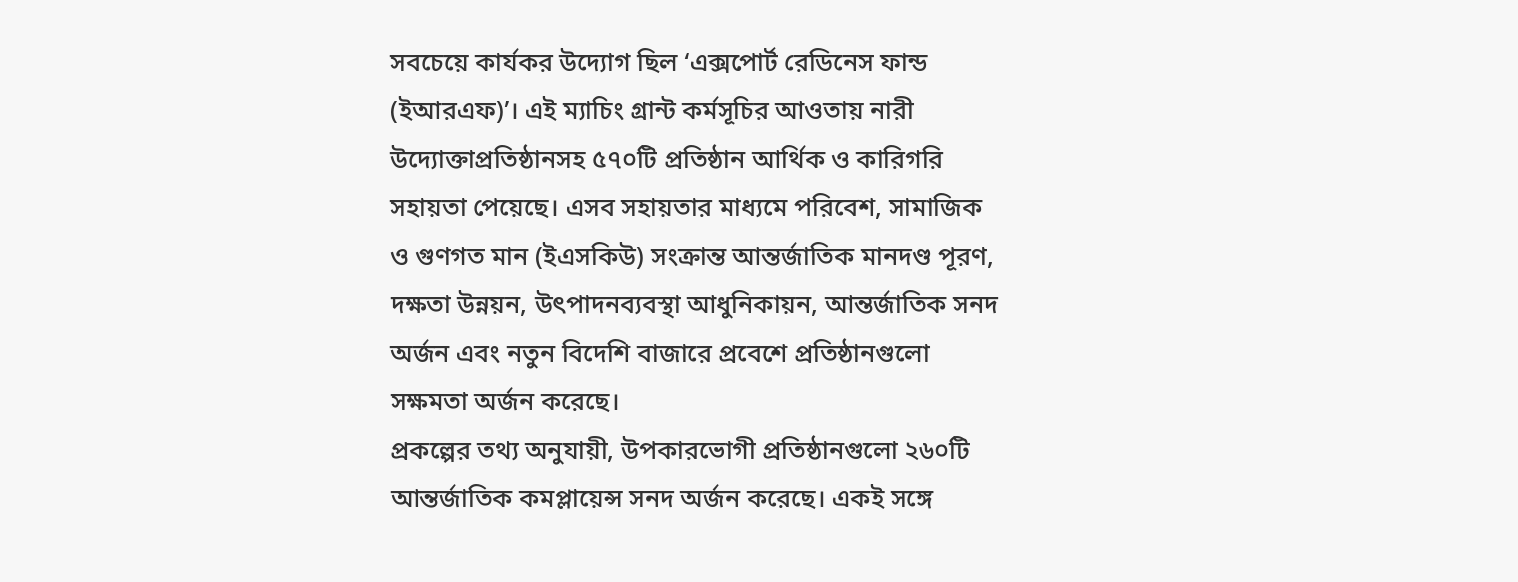সবচেয়ে কার্যকর উদ্যোগ ছিল ‘এক্সপোর্ট রেডিনেস ফান্ড (ইআরএফ)’। এই ম্যাচিং গ্রান্ট কর্মসূচির আওতায় নারী উদ্যোক্তাপ্রতিষ্ঠানসহ ৫৭০টি প্রতিষ্ঠান আর্থিক ও কারিগরি সহায়তা পেয়েছে। এসব সহায়তার মাধ্যমে পরিবেশ, সামাজিক ও গুণগত মান (ইএসকিউ) সংক্রান্ত আন্তর্জাতিক মানদণ্ড পূরণ, দক্ষতা উন্নয়ন, উৎপাদনব্যবস্থা আধুনিকায়ন, আন্তর্জাতিক সনদ অর্জন এবং নতুন বিদেশি বাজারে প্রবেশে প্রতিষ্ঠানগুলো সক্ষমতা অর্জন করেছে।
প্রকল্পের তথ্য অনুযায়ী, উপকারভোগী প্রতিষ্ঠানগুলো ২৬০টি আন্তর্জাতিক কমপ্লায়েন্স সনদ অর্জন করেছে। একই সঙ্গে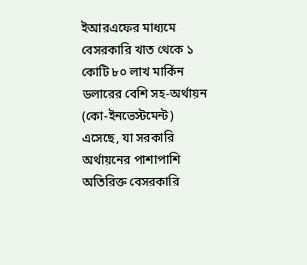ইআরএফের মাধ্যমে বেসরকারি খাত থেকে ১ কোটি ৮০ লাখ মার্কিন ডলারের বেশি সহ-অর্থায়ন (কো-ইনভেস্টমেন্ট) এসেছে, যা সরকারি অর্থায়নের পাশাপাশি অতিরিক্ত বেসরকারি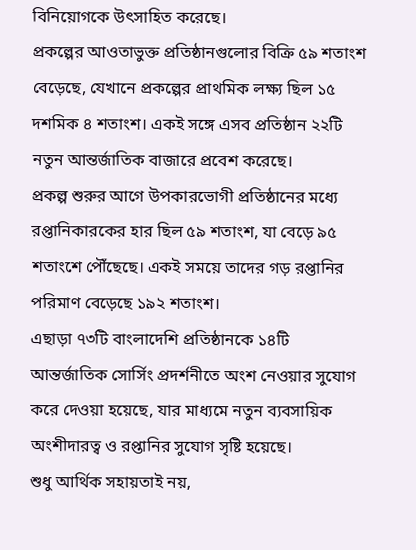বিনিয়োগকে উৎসাহিত করেছে।
প্রকল্পের আওতাভুক্ত প্রতিষ্ঠানগুলোর বিক্রি ৫৯ শতাংশ বেড়েছে, যেখানে প্রকল্পের প্রাথমিক লক্ষ্য ছিল ১৫ দশমিক ৪ শতাংশ। একই সঙ্গে এসব প্রতিষ্ঠান ২২টি নতুন আন্তর্জাতিক বাজারে প্রবেশ করেছে।
প্রকল্প শুরুর আগে উপকারভোগী প্রতিষ্ঠানের মধ্যে রপ্তানিকারকের হার ছিল ৫৯ শতাংশ, যা বেড়ে ৯৫ শতাংশে পৌঁছেছে। একই সময়ে তাদের গড় রপ্তানির পরিমাণ বেড়েছে ১৯২ শতাংশ।
এছাড়া ৭৩টি বাংলাদেশি প্রতিষ্ঠানকে ১৪টি আন্তর্জাতিক সোর্সিং প্রদর্শনীতে অংশ নেওয়ার সুযোগ করে দেওয়া হয়েছে, যার মাধ্যমে নতুন ব্যবসায়িক অংশীদারত্ব ও রপ্তানির সুযোগ সৃষ্টি হয়েছে।
শুধু আর্থিক সহায়তাই নয়,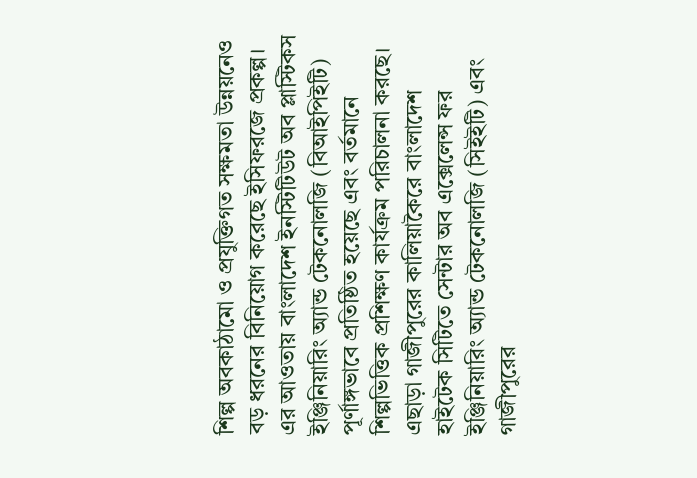শিল্প অবকাঠামো ও প্রযুক্তিগত সক্ষমতা উন্নয়নেও বড় ধরনের বিনিয়োগ করেছে ইসিফরজে প্রকল্প। এর আওতায় বাংলাদেশ ইনস্টিটিউট অব প্লাস্টিকস ইঞ্জিনিয়ারিং অ্যান্ড টেকনোলজি (বিআইপিইটি) পূর্ণাঙ্গভাবে প্রতিষ্ঠিত হয়েছে এবং বর্তমানে শিল্পভিত্তিক প্রশিক্ষণ কার্যক্রম পরিচালনা করছে।
এছাড়া গাজীপুরের কালিয়াকৈরে বাংলাদেশ হাইটেক সিটিতে সেন্টার অব এক্সেলেন্স ফর ইঞ্জিনিয়ারিং অ্যান্ড টেকনোলজি (সিইইটি) এবং গাজীপুরের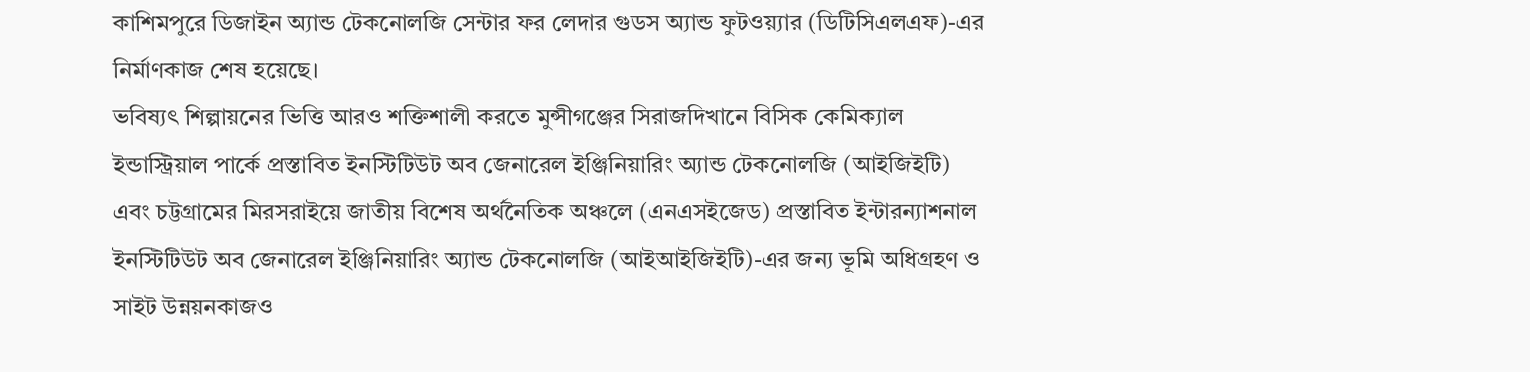কাশিমপুরে ডিজাইন অ্যান্ড টেকনোলজি সেন্টার ফর লেদার গুডস অ্যান্ড ফুটওয়্যার (ডিটিসিএলএফ)-এর নির্মাণকাজ শেষ হয়েছে।
ভবিষ্যৎ শিল্পায়নের ভিত্তি আরও শক্তিশালী করতে মুন্সীগঞ্জের সিরাজদিখানে বিসিক কেমিক্যাল ইন্ডাস্ট্রিয়াল পার্কে প্রস্তাবিত ইনস্টিটিউট অব জেনারেল ইঞ্জিনিয়ারিং অ্যান্ড টেকনোলজি (আইজিইটি) এবং চট্টগ্রামের মিরসরাইয়ে জাতীয় বিশেষ অর্থনৈতিক অঞ্চলে (এনএসইজেড) প্রস্তাবিত ইন্টারন্যাশনাল ইনস্টিটিউট অব জেনারেল ইঞ্জিনিয়ারিং অ্যান্ড টেকনোলজি (আইআইজিইটি)-এর জন্য ভূমি অধিগ্রহণ ও সাইট উন্নয়নকাজও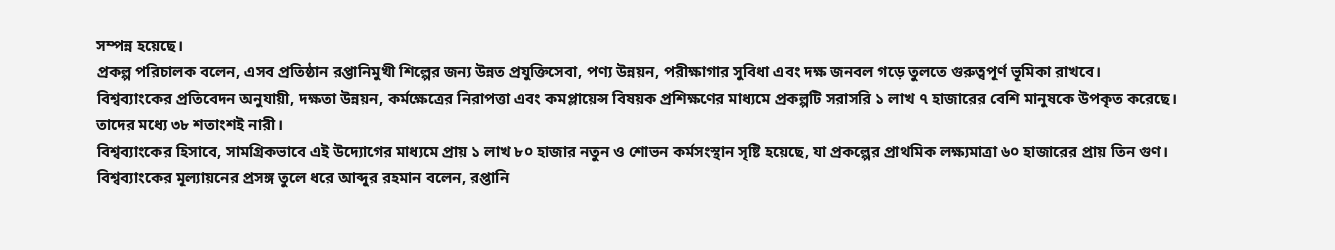সম্পন্ন হয়েছে।
প্রকল্প পরিচালক বলেন, এসব প্রতিষ্ঠান রপ্তানিমুখী শিল্পের জন্য উন্নত প্রযুক্তিসেবা, পণ্য উন্নয়ন, পরীক্ষাগার সুবিধা এবং দক্ষ জনবল গড়ে তুলতে গুরুত্বপূর্ণ ভূমিকা রাখবে।
বিশ্বব্যাংকের প্রতিবেদন অনুযায়ী, দক্ষতা উন্নয়ন, কর্মক্ষেত্রের নিরাপত্তা এবং কমপ্লায়েন্স বিষয়ক প্রশিক্ষণের মাধ্যমে প্রকল্পটি সরাসরি ১ লাখ ৭ হাজারের বেশি মানুষকে উপকৃত করেছে। তাদের মধ্যে ৩৮ শতাংশই নারী।
বিশ্বব্যাংকের হিসাবে, সামগ্রিকভাবে এই উদ্যোগের মাধ্যমে প্রায় ১ লাখ ৮০ হাজার নতুন ও শোভন কর্মসংস্থান সৃষ্টি হয়েছে, যা প্রকল্পের প্রাথমিক লক্ষ্যমাত্রা ৬০ হাজারের প্রায় তিন গুণ।
বিশ্বব্যাংকের মূল্যায়নের প্রসঙ্গ তুলে ধরে আব্দুর রহমান বলেন, রপ্তানি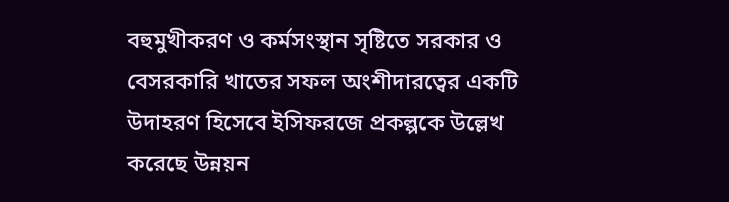বহুমুখীকরণ ও কর্মসংস্থান সৃষ্টিতে সরকার ও বেসরকারি খাতের সফল অংশীদারত্বের একটি উদাহরণ হিসেবে ইসিফরজে প্রকল্পকে উল্লেখ করেছে উন্নয়ন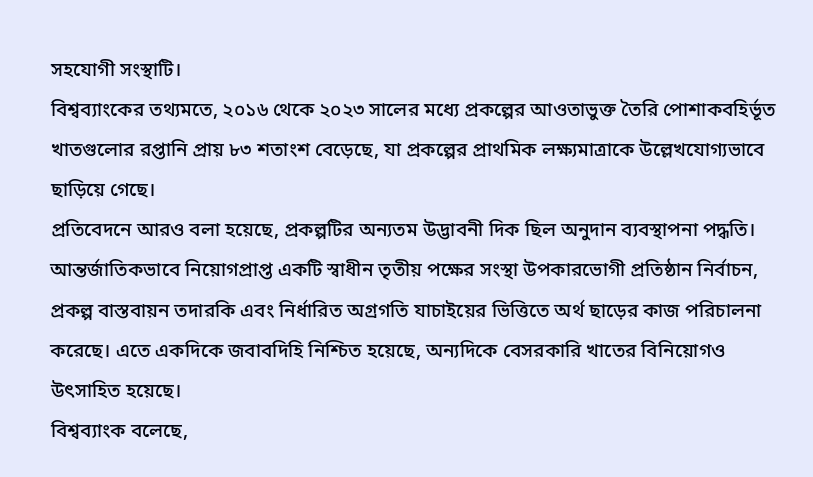সহযোগী সংস্থাটি।
বিশ্বব্যাংকের তথ্যমতে, ২০১৬ থেকে ২০২৩ সালের মধ্যে প্রকল্পের আওতাভুক্ত তৈরি পোশাকবহির্ভূত খাতগুলোর রপ্তানি প্রায় ৮৩ শতাংশ বেড়েছে, যা প্রকল্পের প্রাথমিক লক্ষ্যমাত্রাকে উল্লেখযোগ্যভাবে ছাড়িয়ে গেছে।
প্রতিবেদনে আরও বলা হয়েছে, প্রকল্পটির অন্যতম উদ্ভাবনী দিক ছিল অনুদান ব্যবস্থাপনা পদ্ধতি। আন্তর্জাতিকভাবে নিয়োগপ্রাপ্ত একটি স্বাধীন তৃতীয় পক্ষের সংস্থা উপকারভোগী প্রতিষ্ঠান নির্বাচন, প্রকল্প বাস্তবায়ন তদারকি এবং নির্ধারিত অগ্রগতি যাচাইয়ের ভিত্তিতে অর্থ ছাড়ের কাজ পরিচালনা করেছে। এতে একদিকে জবাবদিহি নিশ্চিত হয়েছে, অন্যদিকে বেসরকারি খাতের বিনিয়োগও উৎসাহিত হয়েছে।
বিশ্বব্যাংক বলেছে,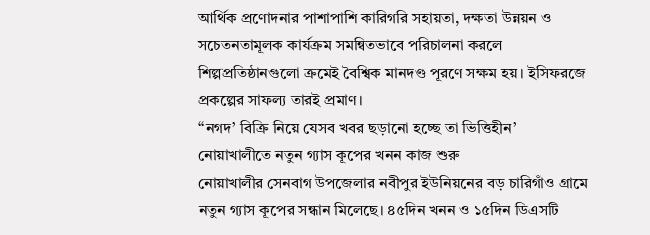আর্থিক প্রণোদনার পাশাপাশি কারিগরি সহায়তা, দক্ষতা উন্নয়ন ও সচেতনতামূলক কার্যক্রম সমন্বিতভাবে পরিচালনা করলে শিল্পপ্রতিষ্ঠানগুলো ক্রমেই বৈশ্বিক মানদণ্ড পূরণে সক্ষম হয়। ইসিফরজে প্রকল্পের সাফল্য তারই প্রমাণ।
‘‘নগদ’ বিক্রি নিয়ে যেসব খবর ছড়ানো হচ্ছে তা ভিত্তিহীন’
নোয়াখালীতে নতুন গ্যাস কূপের খনন কাজ শুরু
নোয়াখালীর সেনবাগ উপজেলার নবীপুর ইউনিয়নের বড় চারিগাঁও গ্রামে নতুন গ্যাস কূপের সন্ধান মিলেছে। ৪৫দিন খনন ও ১৫দিন ডিএসটি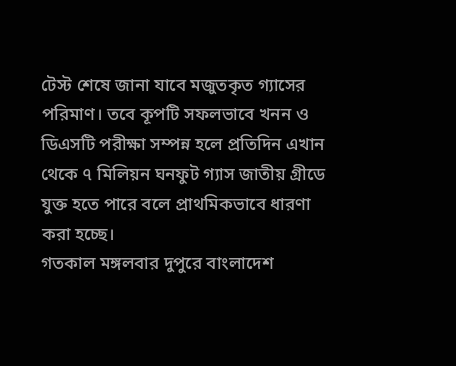টেস্ট শেষে জানা যাবে মজুতকৃত গ্যাসের পরিমাণ। তবে কূপটি সফলভাবে খনন ও ডিএসটি পরীক্ষা সম্পন্ন হলে প্রতিদিন এখান থেকে ৭ মিলিয়ন ঘনফুট গ্যাস জাতীয় গ্রীডে যুক্ত হতে পারে বলে প্রাথমিকভাবে ধারণা করা হচ্ছে।
গতকাল মঙ্গলবার দুপুরে বাংলাদেশ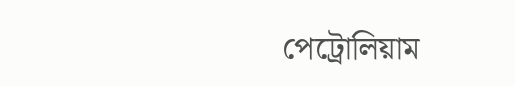পেট্রোলিয়াম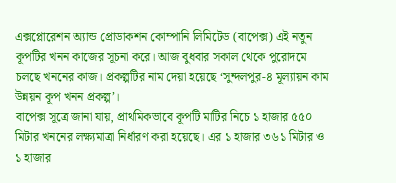এক্সপ্লোরেশন অ্যান্ড প্রোডাকশন কোম্পানি লিমিটেড (বাপেক্স) এই নতুন কূপটির খনন কাজের সূচনা করে। আজ বুধবার সকাল থেকে পুরোদমে চলছে খননের কাজ। প্রকল্পটির নাম দেয়া হয়েছে ‘সুন্দলপুর-৪ মূল্যায়ন কাম উন্নয়ন কূপ খনন প্রকল্প’।
বাপেক্স সূত্রে জানা যায়, প্রাথমিকভাবে কূপটি মাটির নিচে ১ হাজার ৫৫০ মিটার খননের লক্ষ্যমাত্রা নির্ধারণ করা হয়েছে। এর ১ হাজার ৩৬১ মিটার ও ১ হাজার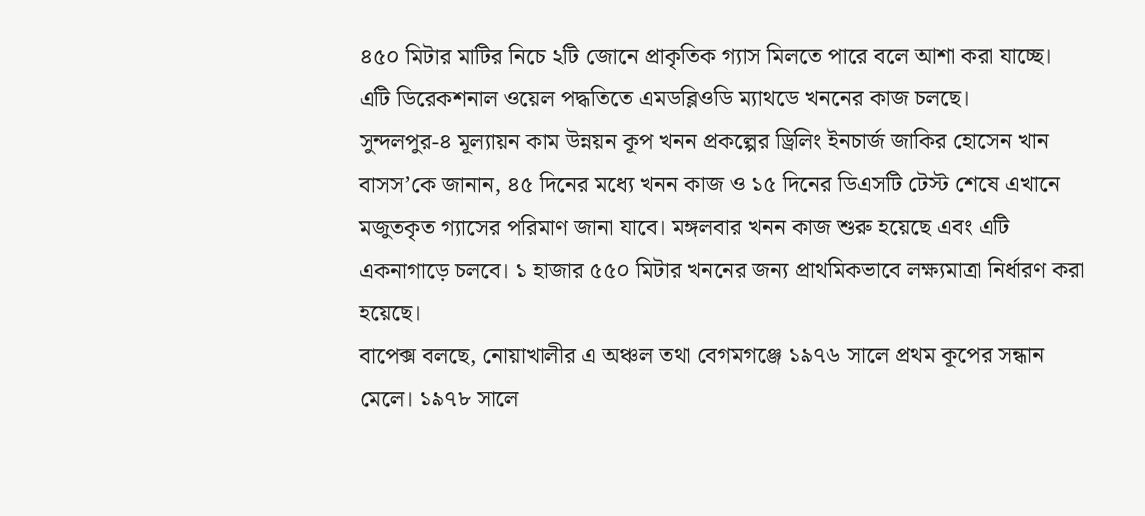৪৫০ মিটার মাটির নিচে ২টি জোনে প্রাকৃতিক গ্যাস মিলতে পারে বলে আশা করা যাচ্ছে। এটি ডিরেকশনাল ওয়েল পদ্ধতিতে এমডব্লিওডি ম্যাথডে খননের কাজ চলছে।
সুন্দলপুর-৪ মূল্যায়ন কাম উন্নয়ন কূপ খনন প্রকল্পের ড্রিলিং ইনচার্জ জাকির হোসেন খান বাসস’কে জানান, ৪৫ দিনের মধ্যে খনন কাজ ও ১৫ দিনের ডিএসটি টেস্ট শেষে এখানে মজুতকৃত গ্যাসের পরিমাণ জানা যাবে। মঙ্গলবার খনন কাজ শুরু হয়েছে এবং এটি একনাগাড়ে চলবে। ১ হাজার ৫৫০ মিটার খননের জন্য প্রাথমিকভাবে লক্ষ্যমাত্রা নির্ধারণ করা হয়েছে।
বাপেক্স বলছে, নোয়াখালীর এ অঞ্চল তথা বেগমগঞ্জে ১৯৭৬ সালে প্রথম কূপের সন্ধান মেলে। ১৯৭৮ সালে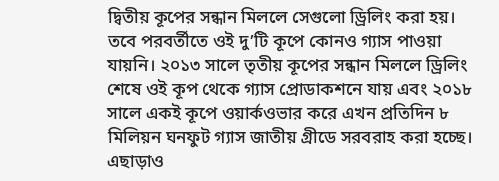দ্বিতীয় কূপের সন্ধান মিললে সেগুলো ড্রিলিং করা হয়। তবে পরবর্তীতে ওই দু’টি কূপে কোনও গ্যাস পাওয়া যায়নি। ২০১৩ সালে তৃতীয় কূপের সন্ধান মিললে ড্রিলিং শেষে ওই কূপ থেকে গ্যাস প্রোডাকশনে যায় এবং ২০১৮ সালে একই কূপে ওয়ার্কওভার করে এখন প্রতিদিন ৮ মিলিয়ন ঘনফুট গ্যাস জাতীয় গ্রীডে সরবরাহ করা হচ্ছে।
এছাড়াও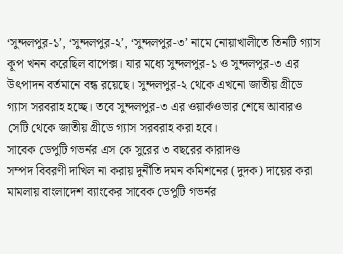‘সুন্দলপুর-১’, ‘সুন্দলপুর-২’, ‘সুন্দলপুর-৩’ নামে নোয়াখালীতে তিনটি গ্যাস কূপ খনন করেছিল বাপেক্স। যার মধ্যে সুন্দলপুর-১ ও সুন্দলপুর-৩ এর উৎপাদন বর্তমানে বন্ধ রয়েছে। সুন্দলপুর-২ থেকে এখনো জাতীয় গ্রীডে গ্যাস সরবরাহ হচ্ছে। তবে সুন্দলপুর-৩ এর ওয়ার্কওভার শেষে আবারও সেটি থেকে জাতীয় গ্রীডে গ্যাস সরবরাহ করা হবে।
সাবেক ডেপুটি গভর্নর এস কে সুরের ৩ বছরের কারাদণ্ড
সম্পদ বিবরণী দাখিল না করায় দুর্নীতি দমন কমিশনের (দুদক) দায়ের করা মামলায় বাংলাদেশ ব্যাংকের সাবেক ডেপুটি গভর্নর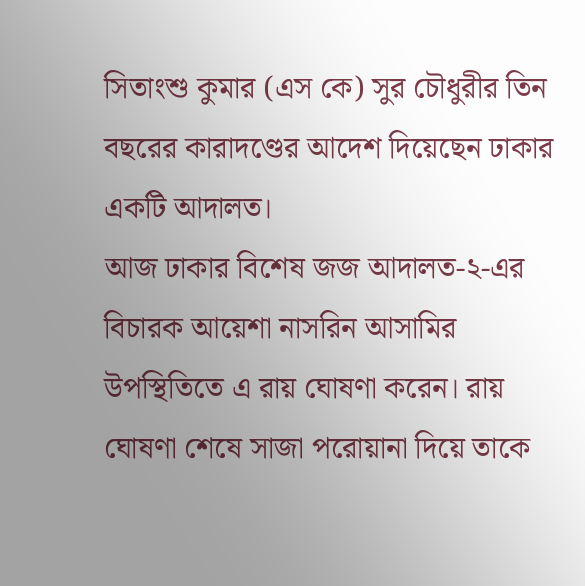সিতাংশু কুমার (এস কে) সুর চৌধুরীর তিন বছরের কারাদণ্ডের আদেশ দিয়েছেন ঢাকার একটি আদালত।
আজ ঢাকার বিশেষ জজ আদালত-২-এর বিচারক আয়েশা নাসরিন আসামির উপস্থিতিতে এ রায় ঘোষণা করেন। রায় ঘোষণা শেষে সাজা পরোয়ানা দিয়ে তাকে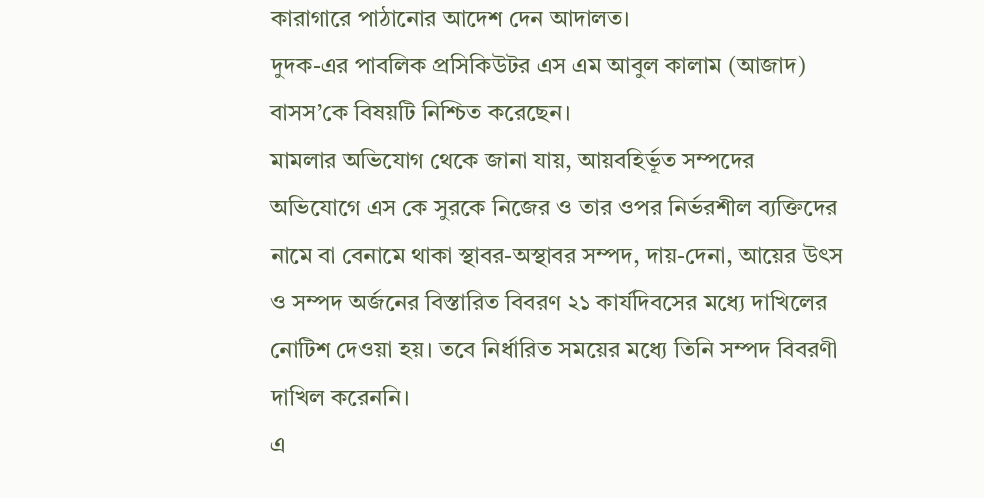কারাগারে পাঠানোর আদেশ দেন আদালত।
দুদক-এর পাবলিক প্রসিকিউটর এস এম আবুল কালাম (আজাদ) বাসস’কে বিষয়টি নিশ্চিত করেছেন।
মামলার অভিযোগ থেকে জানা যায়, আয়বহির্ভূত সম্পদের অভিযোগে এস কে সুরকে নিজের ও তার ওপর নির্ভরশীল ব্যক্তিদের নামে বা বেনামে থাকা স্থাবর-অস্থাবর সম্পদ, দায়-দেনা, আয়ের উৎস ও সম্পদ অর্জনের বিস্তারিত বিবরণ ২১ কার্যদিবসের মধ্যে দাখিলের নোটিশ দেওয়া হয়। তবে নির্ধারিত সময়ের মধ্যে তিনি সম্পদ বিবরণী দাখিল করেননি।
এ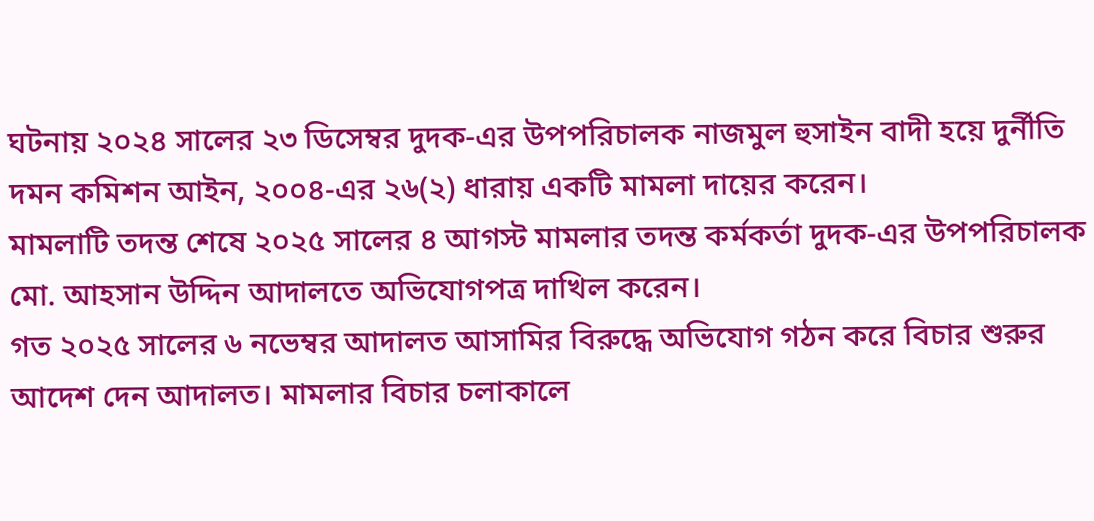ঘটনায় ২০২৪ সালের ২৩ ডিসেম্বর দুদক-এর উপপরিচালক নাজমুল হুসাইন বাদী হয়ে দুর্নীতি দমন কমিশন আইন, ২০০৪-এর ২৬(২) ধারায় একটি মামলা দায়ের করেন।
মামলাটি তদন্ত শেষে ২০২৫ সালের ৪ আগস্ট মামলার তদন্ত কর্মকর্তা দুদক-এর উপপরিচালক মো. আহসান উদ্দিন আদালতে অভিযোগপত্র দাখিল করেন।
গত ২০২৫ সালের ৬ নভেম্বর আদালত আসামির বিরুদ্ধে অভিযোগ গঠন করে বিচার শুরুর আদেশ দেন আদালত। মামলার বিচার চলাকালে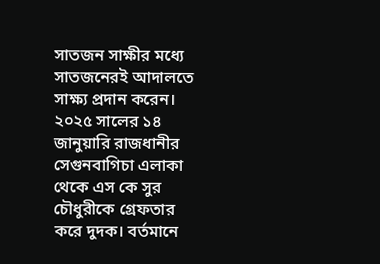সাতজন সাক্ষীর মধ্যে সাতজনেরই আদালতে সাক্ষ্য প্রদান করেন।
২০২৫ সালের ১৪ জানুয়ারি রাজধানীর সেগুনবাগিচা এলাকা থেকে এস কে সুর চৌধুরীকে গ্রেফতার করে দুদক। বর্তমানে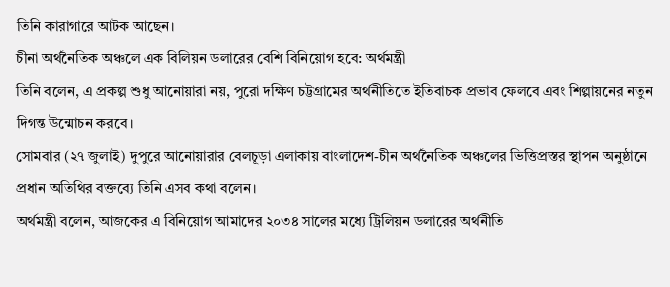তিনি কারাগারে আটক আছেন।
চীনা অর্থনৈতিক অঞ্চলে এক বিলিয়ন ডলারের বেশি বিনিয়োগ হবে: অর্থমন্ত্রী
তিনি বলেন, এ প্রকল্প শুধু আনোয়ারা নয়, পুরো দক্ষিণ চট্টগ্রামের অর্থনীতিতে ইতিবাচক প্রভাব ফেলবে এবং শিল্পায়নের নতুন দিগন্ত উন্মোচন করবে।
সোমবার (২৭ জুলাই) দুপুরে আনোয়ারার বেলচূড়া এলাকায় বাংলাদেশ-চীন অর্থনৈতিক অঞ্চলের ভিত্তিপ্রস্তর স্থাপন অনুষ্ঠানে প্রধান অতিথির বক্তব্যে তিনি এসব কথা বলেন।
অর্থমন্ত্রী বলেন, আজকের এ বিনিয়োগ আমাদের ২০৩৪ সালের মধ্যে ট্রিলিয়ন ডলারের অর্থনীতি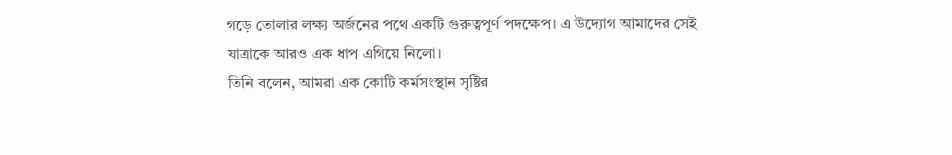গড়ে তোলার লক্ষ্য অর্জনের পথে একটি গুরুত্বপূর্ণ পদক্ষেপ। এ উদ্যোগ আমাদের সেই যাত্রাকে আরও এক ধাপ এগিয়ে নিলো।
তিনি বলেন, আমরা এক কোটি কর্মসংস্থান সৃষ্টির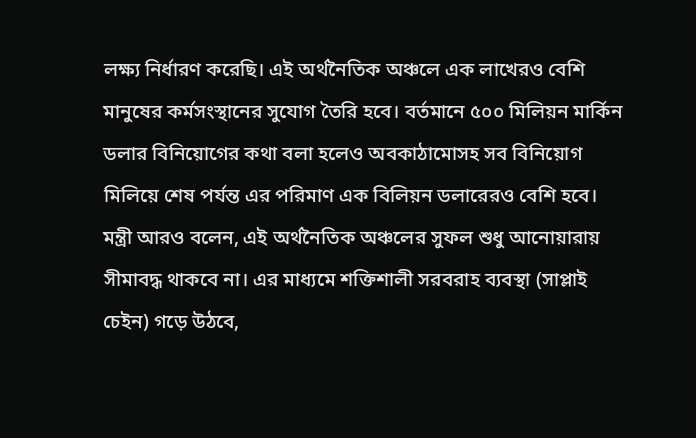লক্ষ্য নির্ধারণ করেছি। এই অর্থনৈতিক অঞ্চলে এক লাখেরও বেশি মানুষের কর্মসংস্থানের সুযোগ তৈরি হবে। বর্তমানে ৫০০ মিলিয়ন মার্কিন ডলার বিনিয়োগের কথা বলা হলেও অবকাঠামোসহ সব বিনিয়োগ মিলিয়ে শেষ পর্যন্ত এর পরিমাণ এক বিলিয়ন ডলারেরও বেশি হবে।
মন্ত্রী আরও বলেন, এই অর্থনৈতিক অঞ্চলের সুফল শুধু আনোয়ারায় সীমাবদ্ধ থাকবে না। এর মাধ্যমে শক্তিশালী সরবরাহ ব্যবস্থা (সাপ্লাই চেইন) গড়ে উঠবে,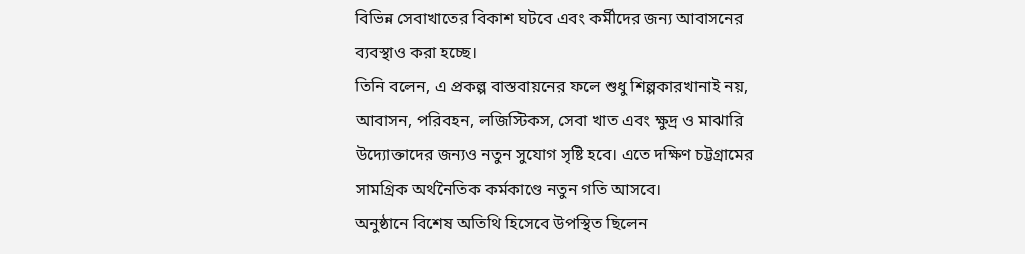বিভিন্ন সেবাখাতের বিকাশ ঘটবে এবং কর্মীদের জন্য আবাসনের ব্যবস্থাও করা হচ্ছে।
তিনি বলেন, এ প্রকল্প বাস্তবায়নের ফলে শুধু শিল্পকারখানাই নয়, আবাসন, পরিবহন, লজিস্টিকস, সেবা খাত এবং ক্ষুদ্র ও মাঝারি উদ্যোক্তাদের জন্যও নতুন সুযোগ সৃষ্টি হবে। এতে দক্ষিণ চট্টগ্রামের সামগ্রিক অর্থনৈতিক কর্মকাণ্ডে নতুন গতি আসবে।
অনুষ্ঠানে বিশেষ অতিথি হিসেবে উপস্থিত ছিলেন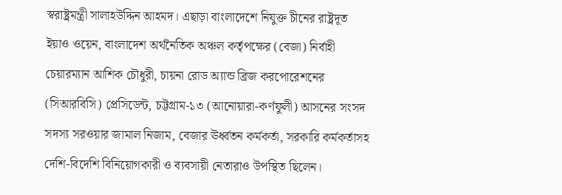স্বরাষ্ট্রমন্ত্রী সালাহউদ্দিন আহমদ। এছাড়া বাংলাদেশে নিযুক্ত চীনের রাষ্ট্রদূত ইয়াও ওয়েন, বাংলাদেশ অর্থনৈতিক অঞ্চল কর্তৃপক্ষের (বেজা) নির্বাহী চেয়ারম্যান আশিক চৌধুরী, চায়না রোড অ্যান্ড ব্রিজ করপোরেশনের (সিআরবিসি) প্রেসিডেন্ট, চট্টগ্রাম-১৩ (আনোয়ারা-কর্ণফুলী) আসনের সংসদ সদস্য সরওয়ার জামাল নিজাম, বেজার ঊর্ধ্বতন কর্মকর্তা, সরকারি কর্মকর্তাসহ দেশি-বিদেশি বিনিয়োগকারী ও ব্যবসায়ী নেতারাও উপস্থিত ছিলেন।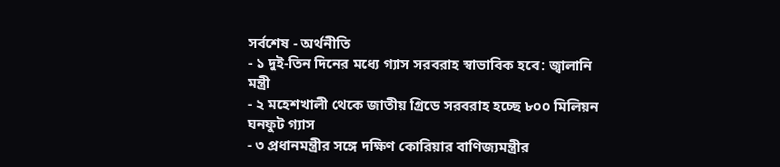সর্বশেষ - অর্থনীতি
- ১ দুই-তিন দিনের মধ্যে গ্যাস সরবরাহ স্বাভাবিক হবে: জ্বালানি মন্ত্রী
- ২ মহেশখালী থেকে জাতীয় গ্রিডে সরবরাহ হচ্ছে ৮০০ মিলিয়ন ঘনফুট গ্যাস
- ৩ প্রধানমন্ত্রীর সঙ্গে দক্ষিণ কোরিয়ার বাণিজ্যমন্ত্রীর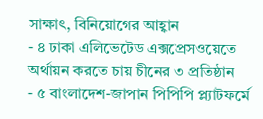সাক্ষাৎ, বিনিয়োগের আহ্বান
- ৪ ঢাকা এলিভেটেড এক্সপ্রেসওয়েতে অর্থায়ন করতে চায় চীনের ৩ প্রতিষ্ঠান
- ৫ বাংলাদেশ-জাপান পিপিপি প্ল্যাটফর্মে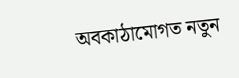অবকাঠামোগত নতুন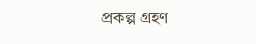প্রকল্প গ্রহণ